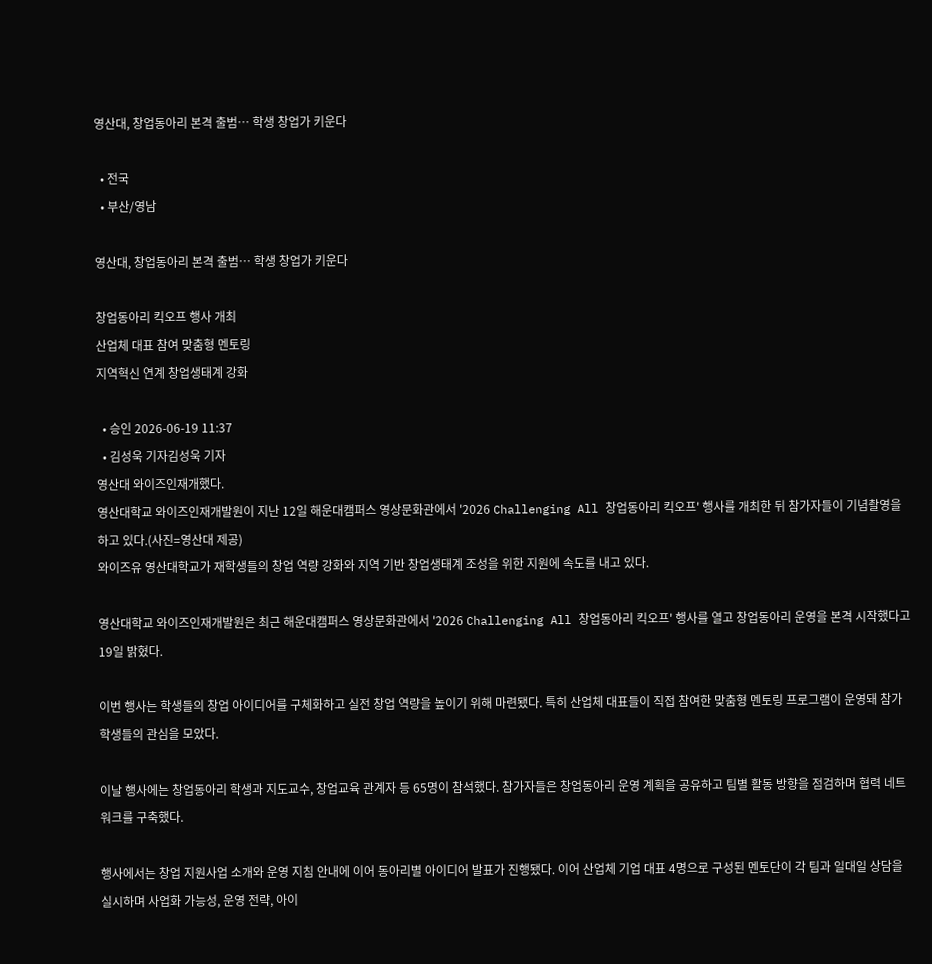영산대, 창업동아리 본격 출범… 학생 창업가 키운다

  • 전국
  • 부산/영남

영산대, 창업동아리 본격 출범… 학생 창업가 키운다

창업동아리 킥오프 행사 개최
산업체 대표 참여 맞춤형 멘토링
지역혁신 연계 창업생태계 강화

  • 승인 2026-06-19 11:37
  • 김성욱 기자김성욱 기자
영산대 와이즈인재개했다.
영산대학교 와이즈인재개발원이 지난 12일 해운대캠퍼스 영상문화관에서 '2026 Challenging All 창업동아리 킥오프' 행사를 개최한 뒤 참가자들이 기념촬영을 하고 있다.(사진=영산대 제공)
와이즈유 영산대학교가 재학생들의 창업 역량 강화와 지역 기반 창업생태계 조성을 위한 지원에 속도를 내고 있다.

영산대학교 와이즈인재개발원은 최근 해운대캠퍼스 영상문화관에서 '2026 Challenging All 창업동아리 킥오프' 행사를 열고 창업동아리 운영을 본격 시작했다고 19일 밝혔다.

이번 행사는 학생들의 창업 아이디어를 구체화하고 실전 창업 역량을 높이기 위해 마련됐다. 특히 산업체 대표들이 직접 참여한 맞춤형 멘토링 프로그램이 운영돼 참가 학생들의 관심을 모았다.

이날 행사에는 창업동아리 학생과 지도교수, 창업교육 관계자 등 65명이 참석했다. 참가자들은 창업동아리 운영 계획을 공유하고 팀별 활동 방향을 점검하며 협력 네트워크를 구축했다.

행사에서는 창업 지원사업 소개와 운영 지침 안내에 이어 동아리별 아이디어 발표가 진행됐다. 이어 산업체 기업 대표 4명으로 구성된 멘토단이 각 팀과 일대일 상담을 실시하며 사업화 가능성, 운영 전략, 아이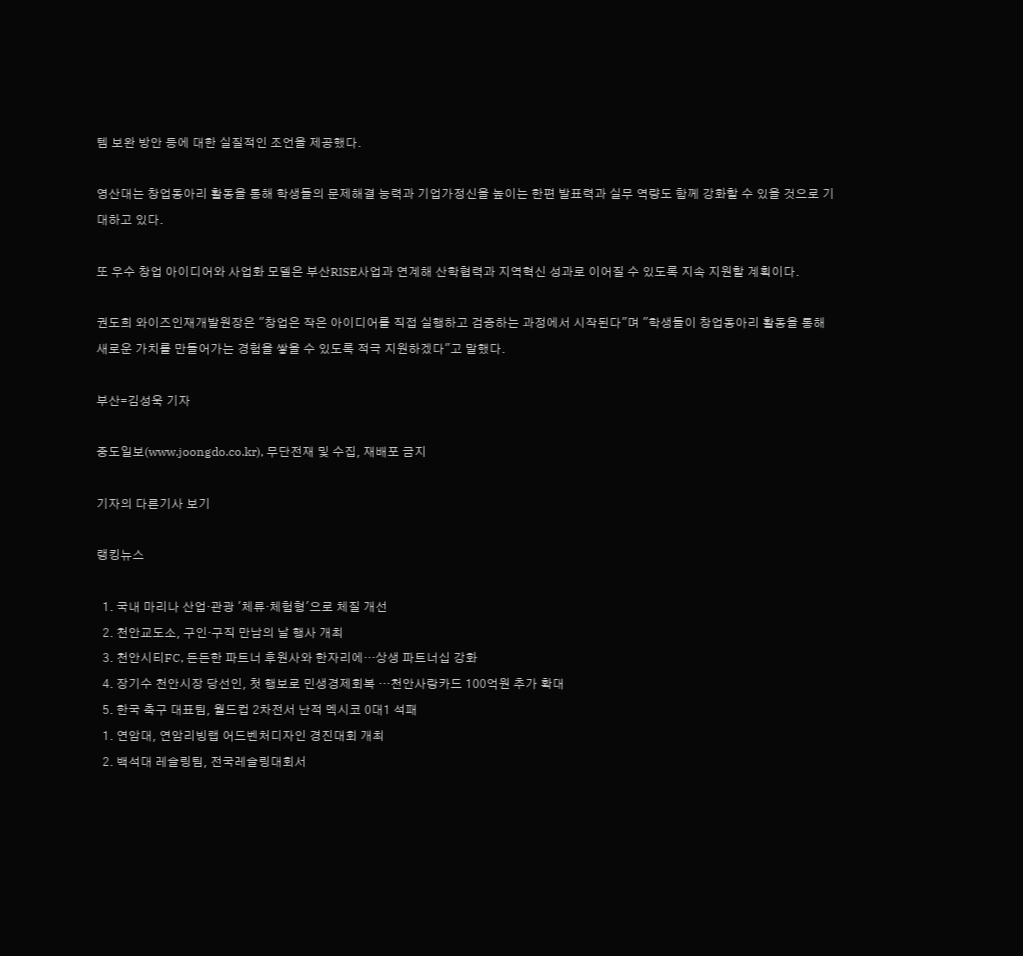템 보완 방안 등에 대한 실질적인 조언을 제공했다.

영산대는 창업동아리 활동을 통해 학생들의 문제해결 능력과 기업가정신을 높이는 한편 발표력과 실무 역량도 함께 강화할 수 있을 것으로 기대하고 있다.

또 우수 창업 아이디어와 사업화 모델은 부산RISE사업과 연계해 산학협력과 지역혁신 성과로 이어질 수 있도록 지속 지원할 계획이다.

권도희 와이즈인재개발원장은 "창업은 작은 아이디어를 직접 실행하고 검증하는 과정에서 시작된다"며 "학생들이 창업동아리 활동을 통해 새로운 가치를 만들어가는 경험을 쌓을 수 있도록 적극 지원하겠다"고 말했다.

부산=김성욱 기자

중도일보(www.joongdo.co.kr), 무단전재 및 수집, 재배포 금지

기자의 다른기사 보기

랭킹뉴스

  1. 국내 마리나 산업·관광 '체류·체험형'으로 체질 개선
  2. 천안교도소, 구인·구직 만남의 날 행사 개최
  3. 천안시티FC, 든든한 파트너 후원사와 한자리에…상생 파트너십 강화
  4. 장기수 천안시장 당선인, 첫 행보로 민생경제회복 …천안사랑카드 100억원 추가 확대
  5. 한국 축구 대표팀, 월드컵 2차전서 난적 멕시코 0대1 석패
  1. 연암대, 연암리빙랩 어드벤처디자인 경진대회 개최
  2. 백석대 레슬링팀, 전국레슬링대회서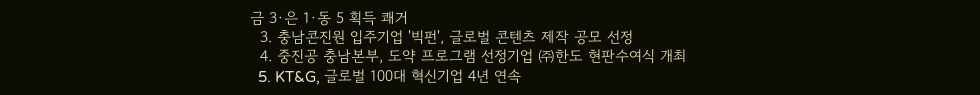금 3·은 1·동 5 획득 쾌거
  3. 충남콘진원 입주기업 '빅펀', 글로벌 콘텐츠 제작 공모 선정
  4. 중진공 충남본부, 도약 프로그램 선정기업 ㈜한도 현판수여식 개최
  5. KT&G, 글로벌 100대 혁신기업 4년 연속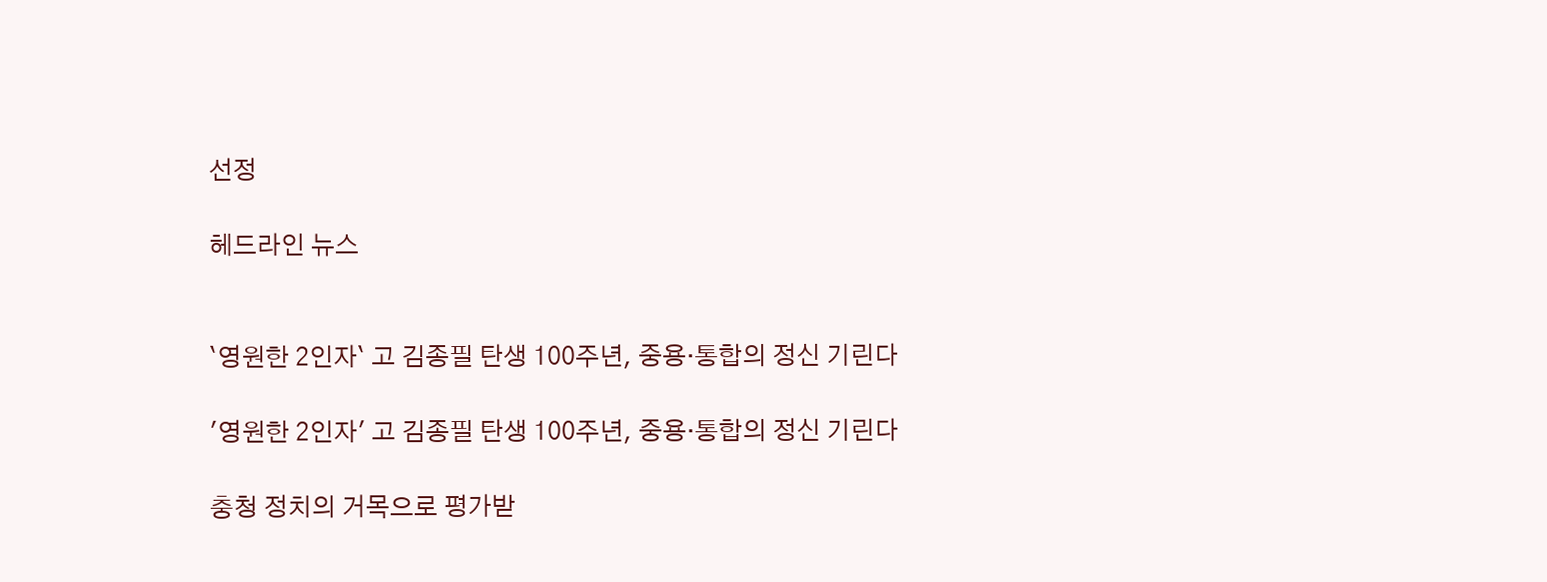선정

헤드라인 뉴스


`영원한 2인자` 고 김종필 탄생 100주년, 중용·통합의 정신 기린다

'영원한 2인자' 고 김종필 탄생 100주년, 중용·통합의 정신 기린다

충청 정치의 거목으로 평가받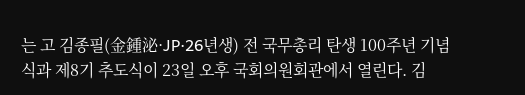는 고 김종필(金鍾泌·JP·26년생) 전 국무총리 탄생 100주년 기념식과 제8기 추도식이 23일 오후 국회의원회관에서 열린다. 김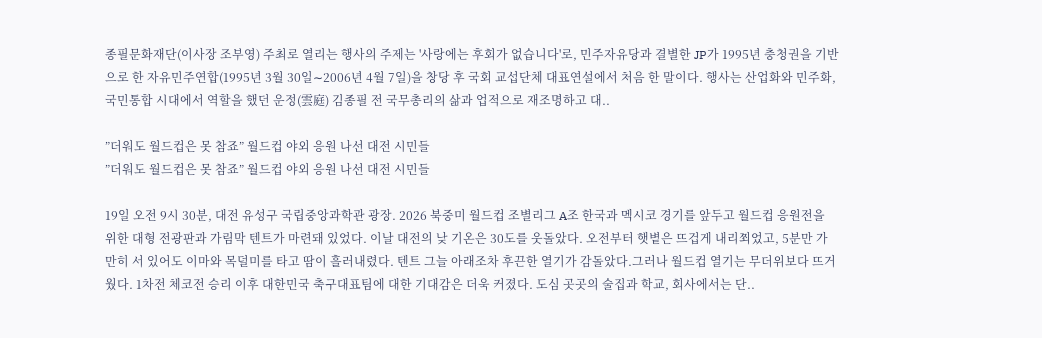종필문화재단(이사장 조부영) 주최로 열리는 행사의 주제는 '사랑에는 후회가 없습니다'로, 민주자유당과 결별한 JP가 1995년 충청권을 기반으로 한 자유민주연합(1995년 3월 30일∼2006년 4월 7일)을 창당 후 국회 교섭단체 대표연설에서 처음 한 말이다. 행사는 산업화와 민주화, 국민통합 시대에서 역할을 했던 운정(雲庭) 김종필 전 국무총리의 삶과 업적으로 재조명하고 대..

”더워도 월드컵은 못 참죠” 월드컵 야외 응원 나선 대전 시민들
”더워도 월드컵은 못 참죠” 월드컵 야외 응원 나선 대전 시민들

19일 오전 9시 30분, 대전 유성구 국립중앙과학관 광장. 2026 북중미 월드컵 조별리그 A조 한국과 멕시코 경기를 앞두고 월드컵 응원전을 위한 대형 전광판과 가림막 텐트가 마련돼 있었다. 이날 대전의 낮 기온은 30도를 웃돌았다. 오전부터 햇볕은 뜨겁게 내리쬐었고, 5분만 가만히 서 있어도 이마와 목덜미를 타고 땀이 흘러내렸다. 텐트 그늘 아래조차 후끈한 열기가 감돌았다.그러나 월드컵 열기는 무더위보다 뜨거웠다. 1차전 체코전 승리 이후 대한민국 축구대표팀에 대한 기대감은 더욱 커졌다. 도심 곳곳의 술집과 학교, 회사에서는 단..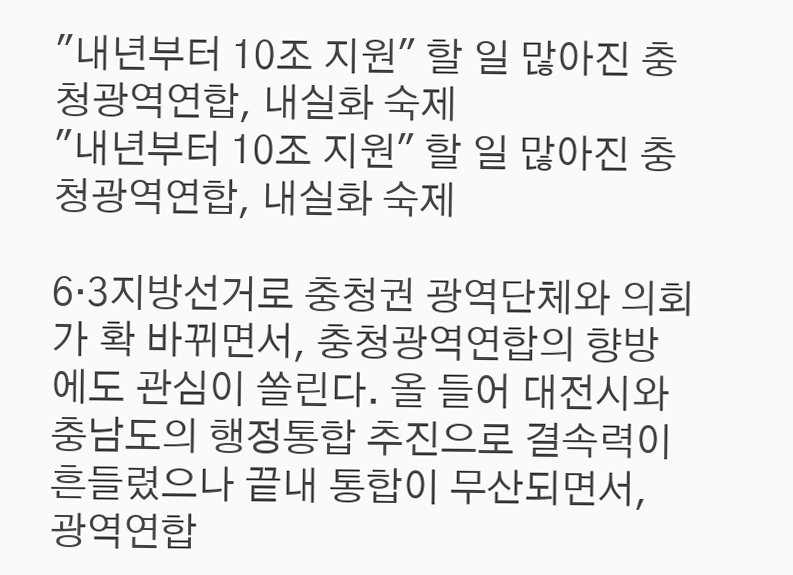"내년부터 10조 지원" 할 일 많아진 충청광역연합, 내실화 숙제
"내년부터 10조 지원" 할 일 많아진 충청광역연합, 내실화 숙제

6·3지방선거로 충청권 광역단체와 의회가 확 바뀌면서, 충청광역연합의 향방에도 관심이 쏠린다. 올 들어 대전시와 충남도의 행정통합 추진으로 결속력이 흔들렸으나 끝내 통합이 무산되면서, 광역연합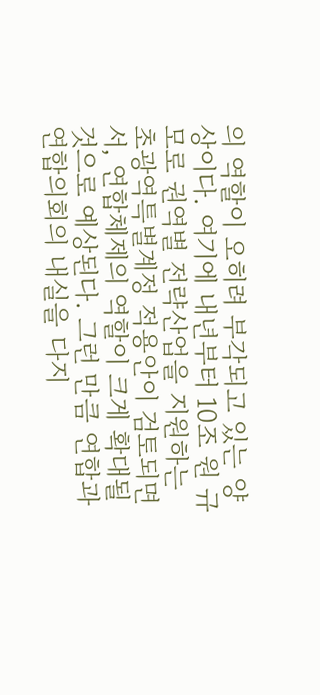의 역할이 오히려 부각되고 있는 양상이다. 여기에 내년부터 10조 원 규모로 권역별 전략산업을 지원하는 초광역특별계정 적용안이 검토되면서, 연합체제의 역할이 크게 확대될 것으로 예상된다. 그런 만큼 연합과 연합의회의 내실을 다지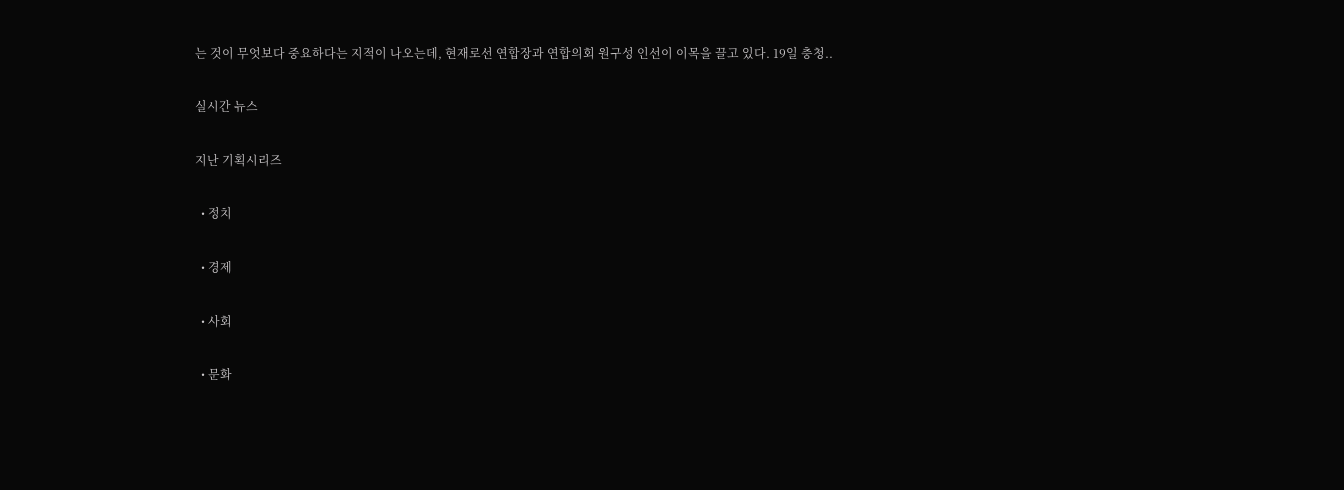는 것이 무엇보다 중요하다는 지적이 나오는데, 현재로선 연합장과 연합의회 원구성 인선이 이목을 끌고 있다. 19일 충청..

실시간 뉴스

지난 기획시리즈

  • 정치

  • 경제

  • 사회

  • 문화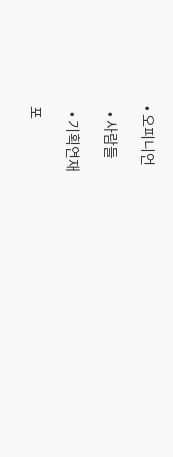• 오피니언

  • 사람들

  • 기획연재

포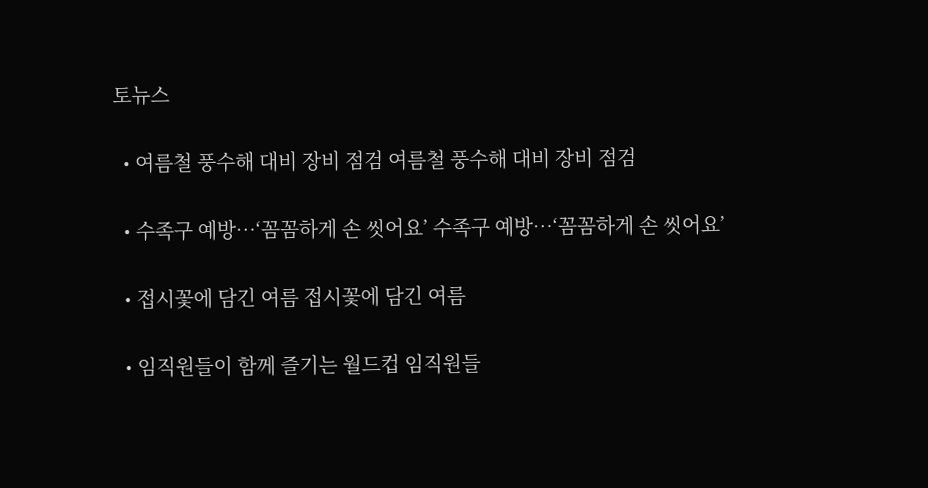토뉴스

  • 여름철 풍수해 대비 장비 점검 여름철 풍수해 대비 장비 점검

  • 수족구 예방…‘꼼꼼하게 손 씻어요’ 수족구 예방…‘꼼꼼하게 손 씻어요’

  • 접시꽃에 담긴 여름 접시꽃에 담긴 여름

  • 임직원들이 함께 즐기는 월드컵 임직원들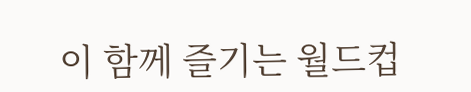이 함께 즐기는 월드컵